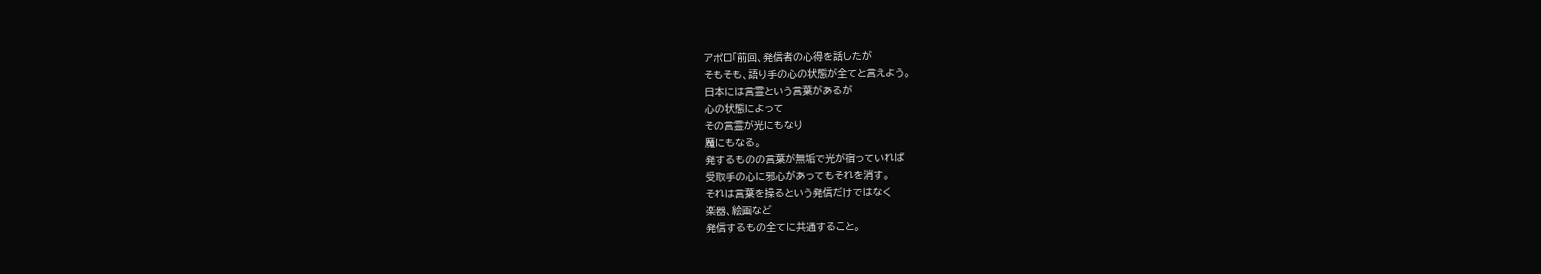アポロ「前回、発信者の心得を話したが
そもそも、語り手の心の状態が全てと言えよう。
日本には言霊という言葉があるが
心の状態によって
その言霊が光にもなり
魔にもなる。
発するものの言葉が無垢で光が宿っていれば
受取手の心に邪心があってもそれを消す。
それは言葉を操るという発信だけではなく
楽器、絵画など
発信するもの全てに共通すること。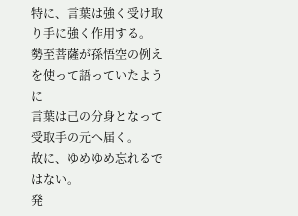特に、言葉は強く受け取り手に強く作用する。
勢至菩薩が孫悟空の例えを使って語っていたように
言葉は己の分身となって
受取手の元へ届く。
故に、ゆめゆめ忘れるではない。
発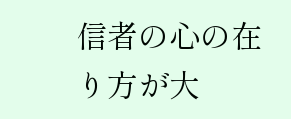信者の心の在り方が大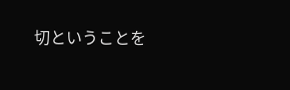切ということを